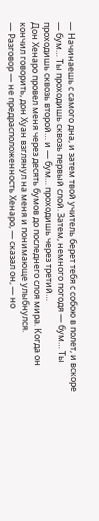— Начинаешь с самого дна, и затем твой учитель берет тебя с собою в полет, и вскоре — бум… Ты проходишь сквозь первый слой. Затем, немного погодя — бум… Ты проходишь сквозь второй… и — бум… проходишь через третий…
Дон Хенаро провел меня через десять бумов до последнего слоя мира. Когда он кончил говорить, дон Хуан взглянул на меня и понимающе улыбнулся.
— Разговор — не предрасположенность Хенаро, — сказал он, — но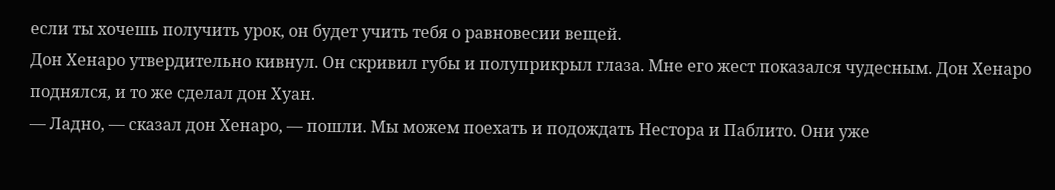если ты хочешь получить урок, он будет учить тебя о равновесии вещей.
Дон Хенаро утвердительно кивнул. Он скривил губы и полуприкрыл глаза. Мне его жест показался чудесным. Дон Хенаро поднялся, и то же сделал дон Хуан.
— Ладно, — сказал дон Хенаро, — пошли. Мы можем поехать и подождать Нестора и Паблито. Они уже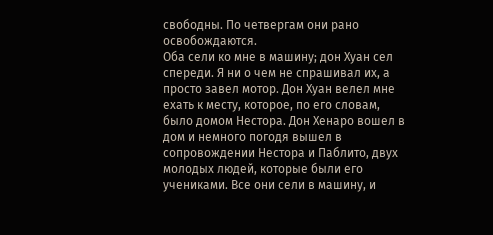свободны. По четвергам они рано освобождаются.
Оба сели ко мне в машину; дон Хуан сел спереди. Я ни о чем не спрашивал их, а просто завел мотор. Дон Хуан велел мне ехать к месту, которое, по его словам, было домом Нестора. Дон Хенаро вошел в дом и немного погодя вышел в сопровождении Нестора и Паблито, двух молодых людей, которые были его учениками. Все они сели в машину, и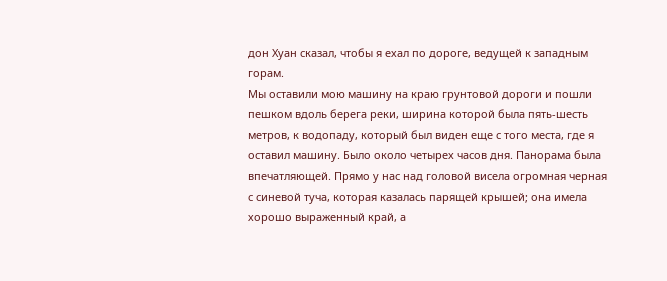дон Хуан сказал, чтобы я ехал по дороге, ведущей к западным горам.
Мы оставили мою машину на краю грунтовой дороги и пошли пешком вдоль берега реки, ширина которой была пять-шесть метров, к водопаду, который был виден еще с того места, где я оставил машину. Было около четырех часов дня. Панорама была впечатляющей. Прямо у нас над головой висела огромная черная с синевой туча, которая казалась парящей крышей; она имела хорошо выраженный край, а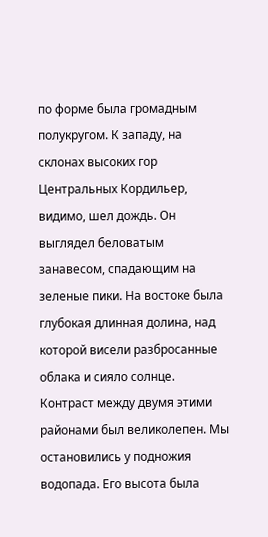по форме была громадным полукругом. К западу, на склонах высоких гор Центральных Кордильер, видимо, шел дождь. Он выглядел беловатым занавесом, спадающим на зеленые пики. На востоке была глубокая длинная долина, над которой висели разбросанные облака и сияло солнце. Контраст между двумя этими районами был великолепен. Мы остановились у подножия водопада. Его высота была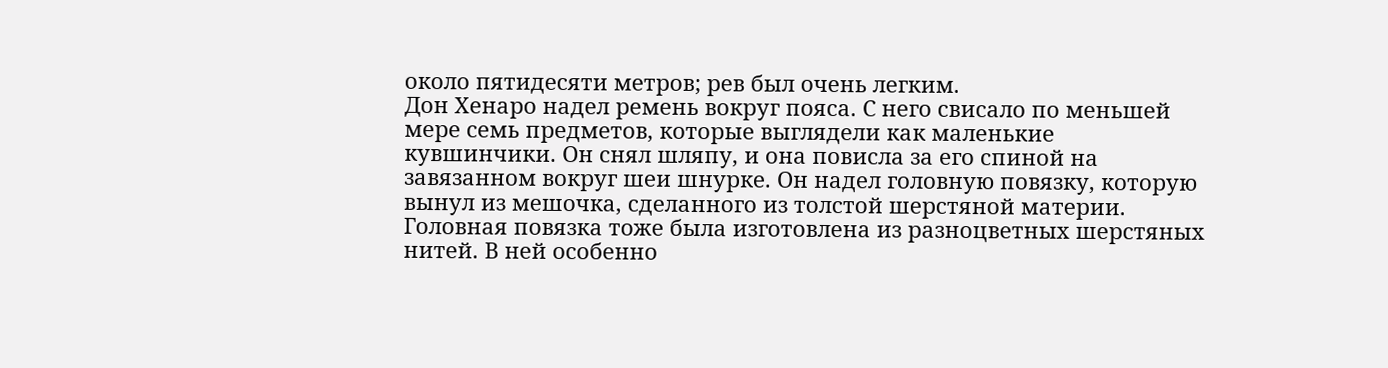около пятидесяти метров; рев был очень легким.
Дон Хенаро надел ремень вокруг пояса. С него свисало по меньшей мере семь предметов, которые выглядели как маленькие кувшинчики. Он снял шляпу, и она повисла за его спиной на завязанном вокруг шеи шнурке. Он надел головную повязку, которую вынул из мешочка, сделанного из толстой шерстяной материи. Головная повязка тоже была изготовлена из разноцветных шерстяных нитей. В ней особенно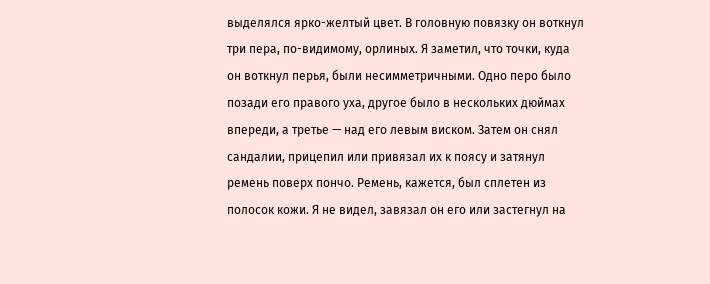выделялся ярко-желтый цвет. В головную повязку он воткнул три пера, по-видимому, орлиных. Я заметил, что точки, куда он воткнул перья, были несимметричными. Одно перо было позади его правого уха, другое было в нескольких дюймах впереди, а третье — над его левым виском. Затем он снял сандалии, прицепил или привязал их к поясу и затянул ремень поверх пончо. Ремень, кажется, был сплетен из полосок кожи. Я не видел, завязал он его или застегнул на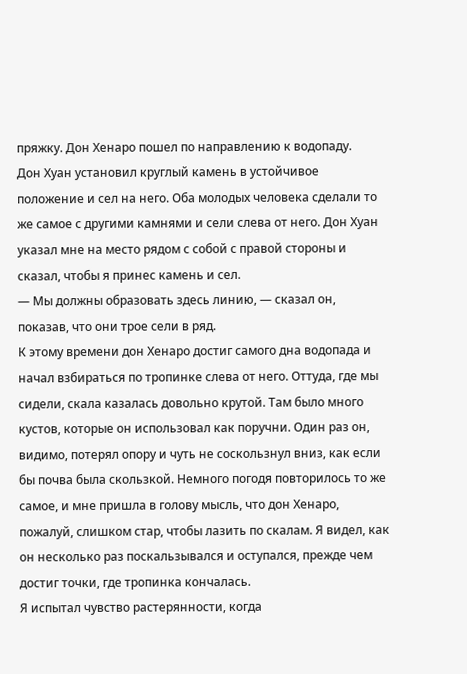пряжку. Дон Хенаро пошел по направлению к водопаду.
Дон Хуан установил круглый камень в устойчивое положение и сел на него. Оба молодых человека сделали то же самое с другими камнями и сели слева от него. Дон Хуан указал мне на место рядом с собой с правой стороны и сказал, чтобы я принес камень и сел.
— Мы должны образовать здесь линию, — сказал он, показав, что они трое сели в ряд.
К этому времени дон Хенаро достиг самого дна водопада и начал взбираться по тропинке слева от него. Оттуда, где мы сидели, скала казалась довольно крутой. Там было много кустов, которые он использовал как поручни. Один раз он, видимо, потерял опору и чуть не соскользнул вниз, как если бы почва была скользкой. Немного погодя повторилось то же самое, и мне пришла в голову мысль, что дон Хенаро, пожалуй, слишком стар, чтобы лазить по скалам. Я видел, как он несколько раз поскальзывался и оступался, прежде чем достиг точки, где тропинка кончалась.
Я испытал чувство растерянности, когда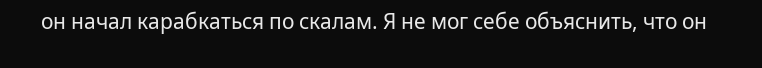он начал карабкаться по скалам. Я не мог себе объяснить, что он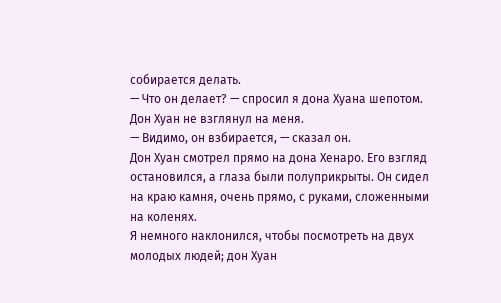собирается делать.
— Что он делает? — спросил я дона Хуана шепотом. Дон Хуан не взглянул на меня.
— Видимо, он взбирается, — сказал он.
Дон Хуан смотрел прямо на дона Хенаро. Его взгляд остановился, а глаза были полуприкрыты. Он сидел на краю камня, очень прямо, с руками, сложенными на коленях.
Я немного наклонился, чтобы посмотреть на двух молодых людей; дон Хуан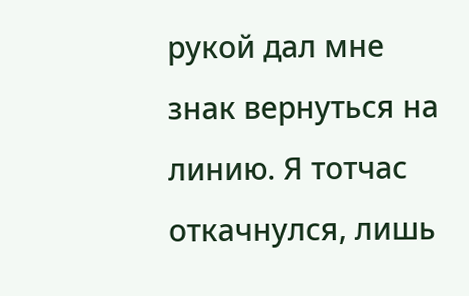рукой дал мне знак вернуться на линию. Я тотчас откачнулся, лишь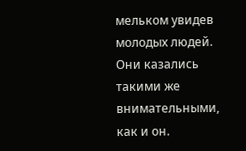мельком увидев молодых людей. Они казались такими же внимательными, как и он.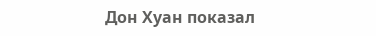Дон Хуан показал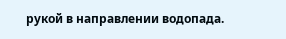рукой в направлении водопада.